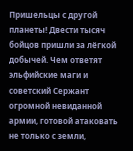Пришельцы с другой планеты! Двести тысяч бойцов пришли за лёгкой добычей. Чем ответят эльфийские маги и советский Сержант огромной невиданной армии, готовой атаковать не только с земли,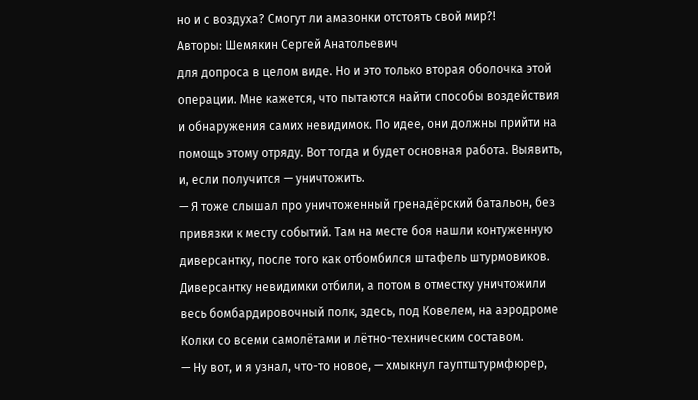но и с воздуха? Смогут ли амазонки отстоять свой мир?!
Авторы: Шемякин Сергей Анатольевич
для допроса в целом виде. Но и это только вторая оболочка этой операции. Мне кажется, что пытаются найти способы воздействия и обнаружения самих невидимок. По идее, они должны прийти на помощь этому отряду. Вот тогда и будет основная работа. Выявить, и, если получится — уничтожить.
— Я тоже слышал про уничтоженный гренадёрский батальон, без привязки к месту событий. Там на месте боя нашли контуженную диверсантку, после того как отбомбился штафель штурмовиков. Диверсантку невидимки отбили, а потом в отместку уничтожили весь бомбардировочный полк, здесь, под Ковелем, на аэродроме Колки со всеми самолётами и лётно-техническим составом.
— Ну вот, и я узнал, что-то новое, — хмыкнул гауптштурмфюрер,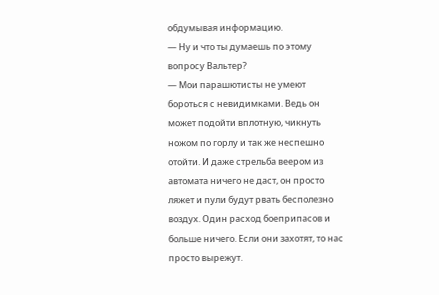обдумывая информацию.
— Ну и что ты думаешь по этому вопросу Вальтер?
— Мои парашютисты не умеют бороться с невидимками. Ведь он может подойти вплотную, чикнуть ножом по горлу и так же неспешно отойти. И даже стрельба веером из автомата ничего не даст, он просто ляжет и пули будут рвать бесполезно воздух. Один расход боеприпасов и больше ничего. Если они захотят, то нас просто вырежут.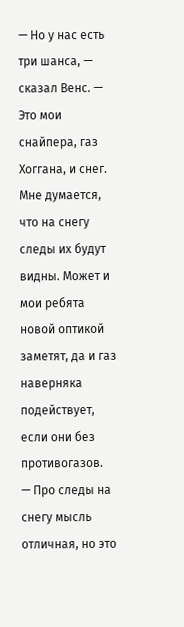— Но у нас есть три шанса, — сказал Венс. — Это мои снайпера, газ Хоггана, и снег. Мне думается, что на снегу следы их будут видны. Может и мои ребята новой оптикой заметят, да и газ наверняка подействует, если они без противогазов.
— Про следы на снегу мысль отличная, но это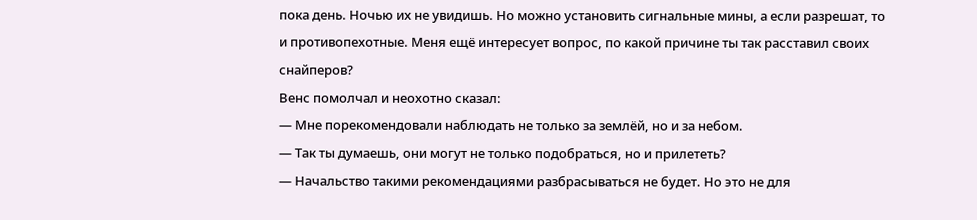пока день. Ночью их не увидишь. Но можно установить сигнальные мины, а если разрешат, то и противопехотные. Меня ещё интересует вопрос, по какой причине ты так расставил своих снайперов?
Венс помолчал и неохотно сказал:
— Мне порекомендовали наблюдать не только за землёй, но и за небом.
— Так ты думаешь, они могут не только подобраться, но и прилететь?
— Начальство такими рекомендациями разбрасываться не будет. Но это не для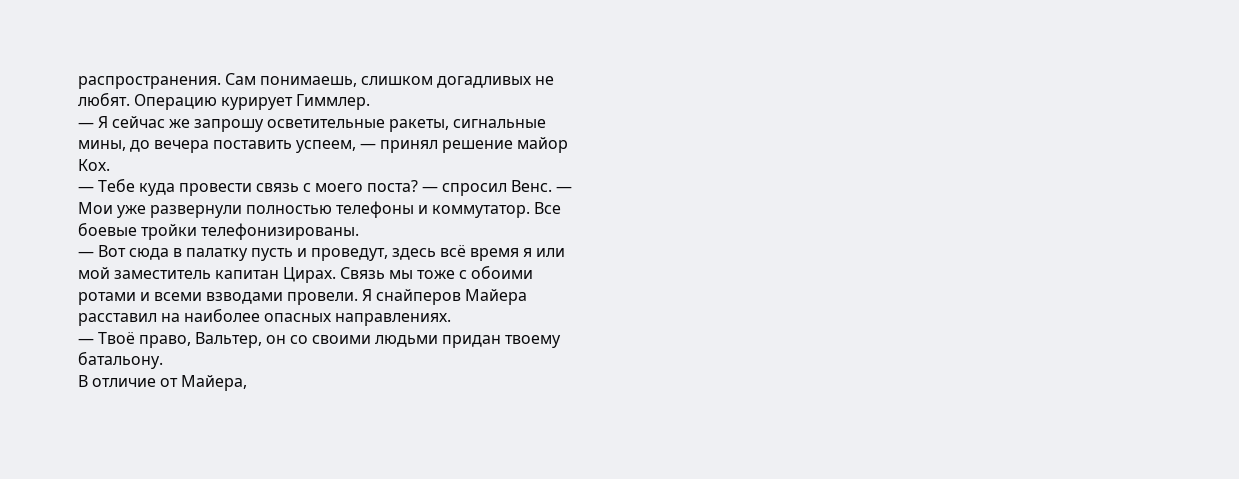распространения. Сам понимаешь, слишком догадливых не любят. Операцию курирует Гиммлер.
— Я сейчас же запрошу осветительные ракеты, сигнальные мины, до вечера поставить успеем, — принял решение майор Кох.
— Тебе куда провести связь с моего поста? — спросил Венс. — Мои уже развернули полностью телефоны и коммутатор. Все боевые тройки телефонизированы.
— Вот сюда в палатку пусть и проведут, здесь всё время я или мой заместитель капитан Цирах. Связь мы тоже с обоими ротами и всеми взводами провели. Я снайперов Майера расставил на наиболее опасных направлениях.
— Твоё право, Вальтер, он со своими людьми придан твоему батальону.
В отличие от Майера,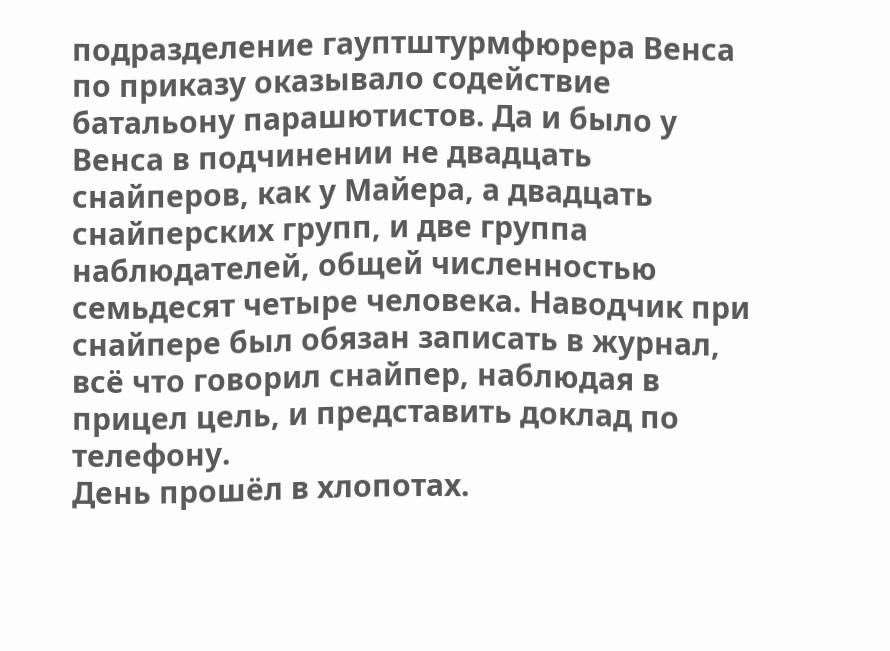подразделение гауптштурмфюрера Венса по приказу оказывало содействие батальону парашютистов. Да и было у Венса в подчинении не двадцать снайперов, как у Майера, а двадцать снайперских групп, и две группа наблюдателей, общей численностью семьдесят четыре человека. Наводчик при снайпере был обязан записать в журнал, всё что говорил снайпер, наблюдая в прицел цель, и представить доклад по телефону.
День прошёл в хлопотах.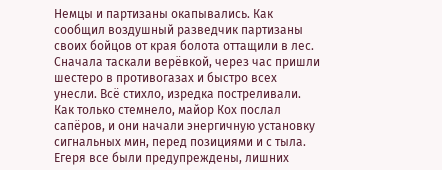Немцы и партизаны окапывались. Как сообщил воздушный разведчик партизаны своих бойцов от края болота оттащили в лес. Сначала таскали верёвкой, через час пришли шестеро в противогазах и быстро всех унесли. Всё стихло, изредка постреливали.
Как только стемнело, майор Кох послал сапёров, и они начали энергичную установку сигнальных мин, перед позициями и с тыла. Егеря все были предупреждены, лишних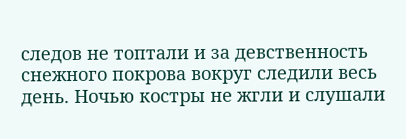следов не топтали и за девственность снежного покрова вокруг следили весь день. Ночью костры не жгли и слушали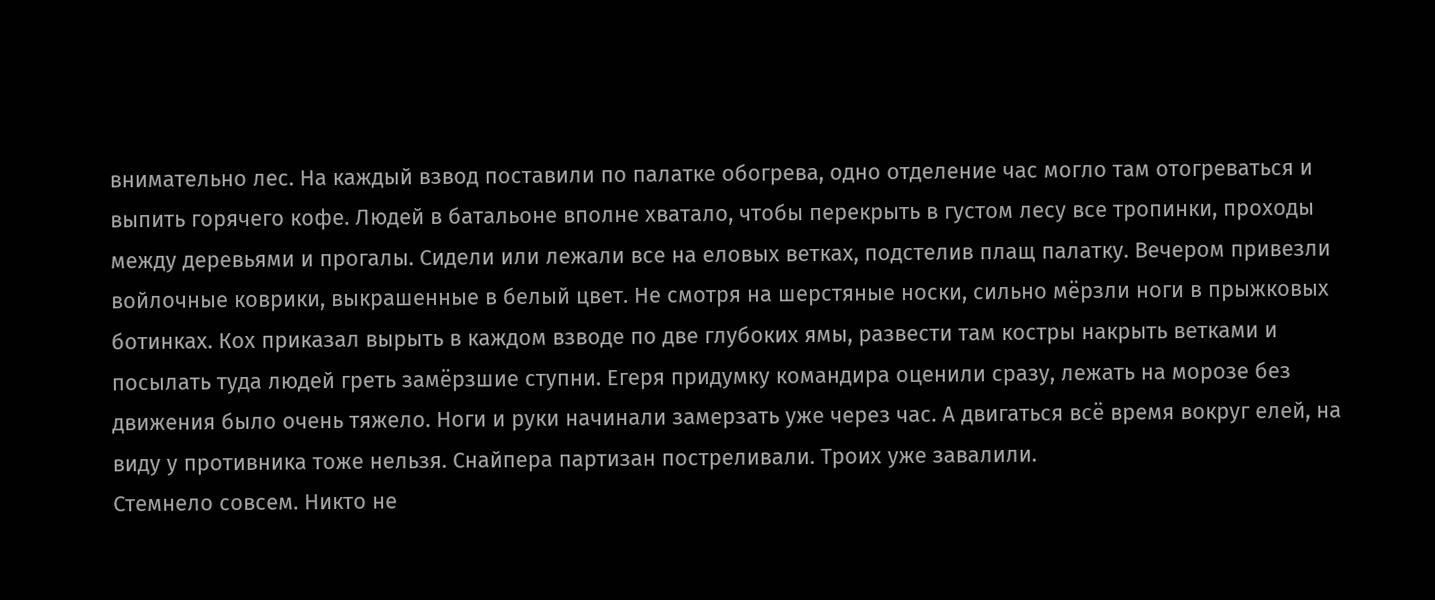внимательно лес. На каждый взвод поставили по палатке обогрева, одно отделение час могло там отогреваться и выпить горячего кофе. Людей в батальоне вполне хватало, чтобы перекрыть в густом лесу все тропинки, проходы между деревьями и прогалы. Сидели или лежали все на еловых ветках, подстелив плащ палатку. Вечером привезли войлочные коврики, выкрашенные в белый цвет. Не смотря на шерстяные носки, сильно мёрзли ноги в прыжковых ботинках. Кох приказал вырыть в каждом взводе по две глубоких ямы, развести там костры накрыть ветками и посылать туда людей греть замёрзшие ступни. Егеря придумку командира оценили сразу, лежать на морозе без движения было очень тяжело. Ноги и руки начинали замерзать уже через час. А двигаться всё время вокруг елей, на виду у противника тоже нельзя. Снайпера партизан постреливали. Троих уже завалили.
Стемнело совсем. Никто не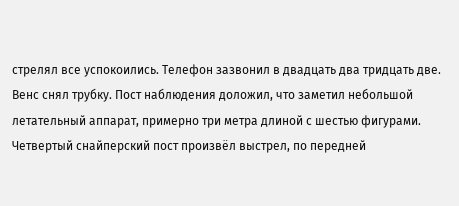стрелял все успокоились. Телефон зазвонил в двадцать два тридцать две. Венс снял трубку. Пост наблюдения доложил, что заметил небольшой летательный аппарат, примерно три метра длиной с шестью фигурами. Четвертый снайперский пост произвёл выстрел, по передней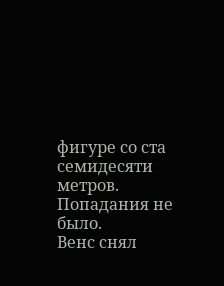фигуре со ста семидесяти метров. Попадания не было.
Венс снял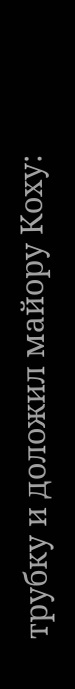трубку и доложил майору Коху: